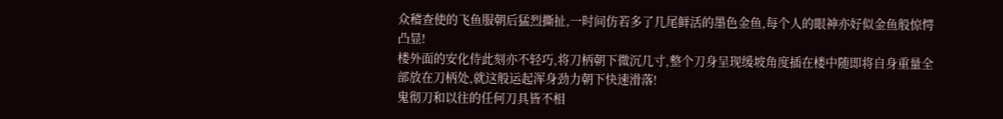众稽查使的飞鱼服朝后猛烈撕扯,一时间仿若多了几尾鲜活的墨色金鱼,每个人的眼神亦好似金鱼般惊愕凸显!
楼外面的安化侍此刻亦不轻巧,将刀柄朝下微沉几寸,整个刀身呈现缓坡角度插在楼中随即将自身重量全部放在刀柄处,就这般运起浑身劲力朝下快速滑落!
鬼彻刀和以往的任何刀具皆不相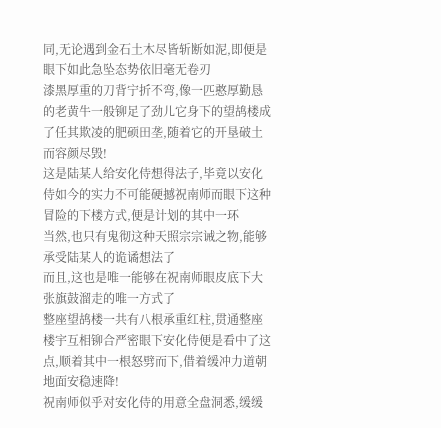同,无论遇到金石土木尽皆斩断如泥,即便是眼下如此急坠态势依旧毫无卷刃
漆黑厚重的刀背宁折不弯,像一匹憨厚勤恳的老黄牛一般铆足了劲儿它身下的望鸪楼成了任其欺凌的肥硕田垄,随着它的开垦破土而容颜尽毁!
这是陆某人给安化侍想得法子,毕竟以安化侍如今的实力不可能硬撼祝南师而眼下这种冒险的下楼方式,便是计划的其中一环
当然,也只有鬼彻这种天照宗宗诫之物,能够承受陆某人的诡谲想法了
而且,这也是唯一能够在祝南师眼皮底下大张旗鼓溜走的唯一方式了
整座望鸪楼一共有八根承重红柱,贯通整座楼宇互相铆合严密眼下安化侍便是看中了这点,顺着其中一根怒劈而下,借着缓冲力道朝地面安稳速降!
祝南师似乎对安化侍的用意全盘洞悉,缓缓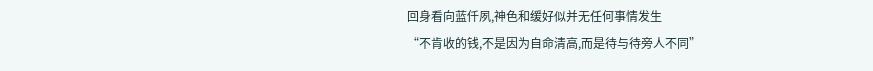回身看向蓝仟夙,神色和缓好似并无任何事情发生
“不肯收的钱,不是因为自命清高,而是待与待旁人不同”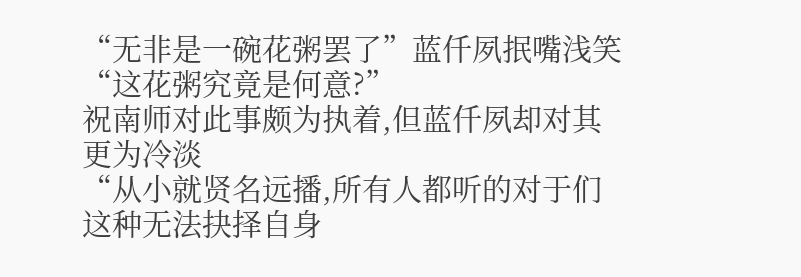“无非是一碗花粥罢了”蓝仟夙抿嘴浅笑
“这花粥究竟是何意?”
祝南师对此事颇为执着,但蓝仟夙却对其更为冷淡
“从小就贤名远播,所有人都听的对于们这种无法抉择自身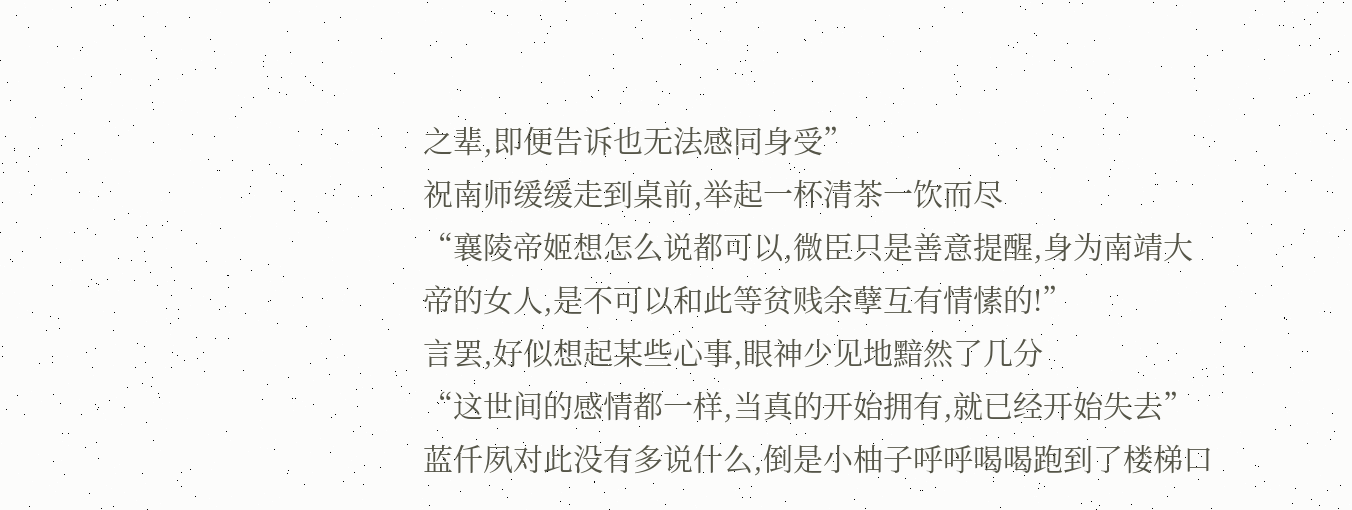之辈,即便告诉也无法感同身受”
祝南师缓缓走到桌前,举起一杯清茶一饮而尽
“襄陵帝姬想怎么说都可以,微臣只是善意提醒,身为南靖大帝的女人,是不可以和此等贫贱余孽互有情愫的!”
言罢,好似想起某些心事,眼神少见地黯然了几分
“这世间的感情都一样,当真的开始拥有,就已经开始失去”
蓝仟夙对此没有多说什么,倒是小柚子呼呼喝喝跑到了楼梯口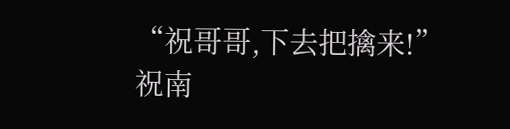“祝哥哥,下去把擒来!”
祝南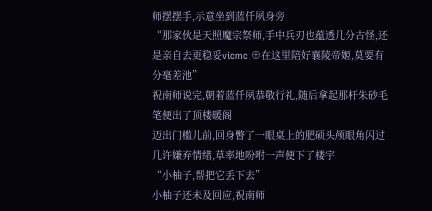师摆摆手,示意坐到蓝仟夙身旁
“那家伙是天照魔宗祭师,手中兵刃也蕴透几分古怪,还是亲自去更稳妥vicmc ⊕在这里陪好襄陵帝姬,莫要有分毫差池”
祝南师说完,朝着蓝仟夙恭敬行礼,随后拿起那杆朱砂毛笔便出了顶楼暖阁
迈出门槛儿前,回身瞥了一眼桌上的肥硕头颅眼角闪过几许嫌弃情绪,草率地吩咐一声便下了楼宇
“小柚子,帮把它丢下去”
小柚子还未及回应,祝南师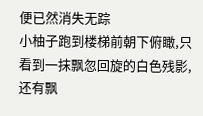便已然消失无踪
小柚子跑到楼梯前朝下俯瞰,只看到一抹飘忽回旋的白色残影,还有飘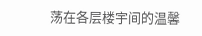荡在各层楼宇间的温馨